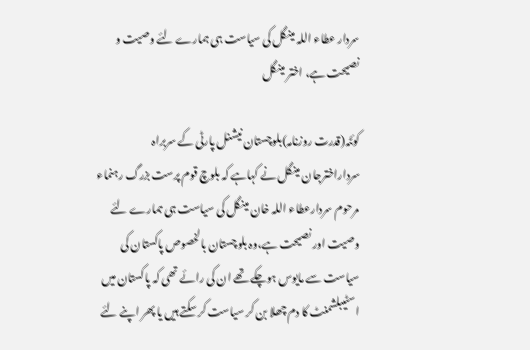سردار عطاء اللہ مینگل کی سیاست ہی ہمارے لئے وصیت و نصیحت ہے، اختر مینگل

کوئٹہ(قدرت روزنامہ)بلوچستان نیشنل پارٹی کے سربراہ سرداراخترجان مینگل نے کہاہے کہ بلوچ قوم پرست بزرگ رہنماء مرحوم سردارعطاء اللہ خان مینگل کی سیاست ہی ہمارے لئے وصیت اور نصیحت ہے،وہ بلوچستان بالخصوص پاکستان کی سیاست سے مایوس ہوچکے تھے ان کی رائے تھی کہ پاکستان میں اسٹیبلشمنٹ کا دم چھلا بن کر سیاست کر سکتے ہیں یا پھر اپنے لئے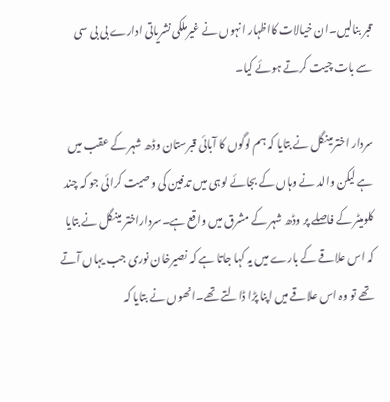قبر بنالیں۔ان خیالات کااظہار انہوں نے غیرملکی نشریاتی ادارے بی بی سی سے بات چیت کرتے ہوئے کیا۔

سردار اخترمینگل نے بتایا کہ ہم لوگوں کا آبائی قبرستان وڈھ شہر کے عقب میں ہے لیکن والد نے وہاں کے بجائے لوہی میں تدفین کی وصیت کرائی جو کہ چند کلومیٹر کے فاصلے پر وڈھ شہر کے مشرق میں واقع ہے۔سرداراختر مینگل نے بتایا کہ اس علاقے کے بارے میں یہ کہا جاتا ہے کہ نصیرخان نوری جب یہاں آتے تھے تو وہ اس علاقے میں اپنا پڑا ڈالتے تھے۔انھوں نے بتایا کہ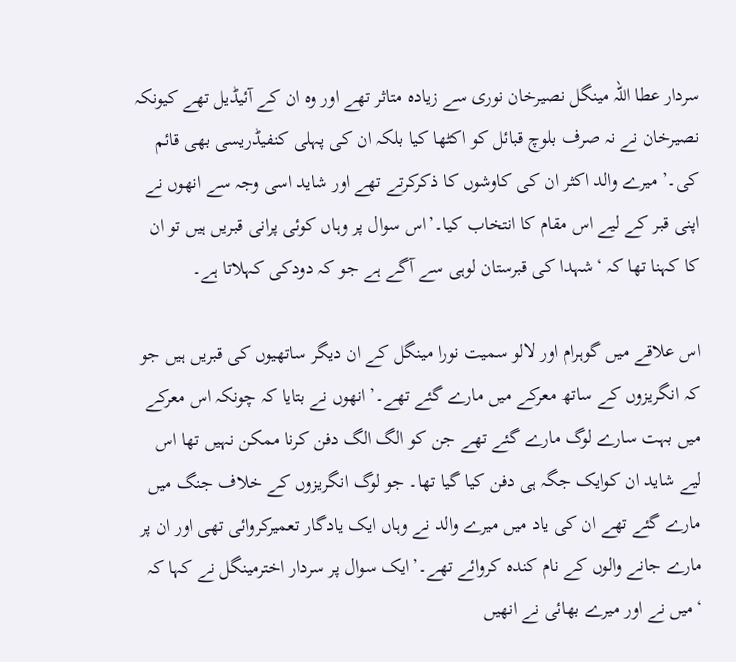سردار عطا اللہ مینگل نصیرخان نوری سے زیادہ متاثر تھے اور وہ ان کے آئیڈیل تھے کیونکہ نصیرخان نے نہ صرف بلوچ قبائل کو اکٹھا کیا بلکہ ان کی پہلی کنفیڈریسی بھی قائم کی۔’ میرے والد اکثر ان کی کاوشوں کا ذکرکرتے تھے اور شاید اسی وجہ سے انھوں نے اپنی قبر کے لیے اس مقام کا انتخاب کیا۔’اس سوال پر وہاں کوئی پرانی قبریں ہیں تو ان کا کہنا تھا کہ ‘شہدا کی قبرستان لوہی سے آگے ہے جو کہ دودکی کہلاتا ہے۔

اس علاقے میں گوہرام اور لالو سمیت نورا مینگل کے ان دیگر ساتھیوں کی قبریں ہیں جو کہ انگریزوں کے ساتھ معرکے میں مارے گئے تھے۔’انھوں نے بتایا کہ چونکہ اس معرکے میں بہت سارے لوگ مارے گئے تھے جن کو الگ الگ دفن کرنا ممکن نہیں تھا اس لیے شاید ان کوایک جگہ ہی دفن کیا گیا تھا۔ جو لوگ انگریزوں کے خلاف جنگ میں مارے گئے تھے ان کی یاد میں میرے والد نے وہاں ایک یادگار تعمیرکروائی تھی اور ان پر مارے جانے والوں کے نام کندہ کروائے تھے۔’ایک سوال پر سردار اخترمینگل نے کہا کہ ‘میں نے اور میرے بھائی نے انھیں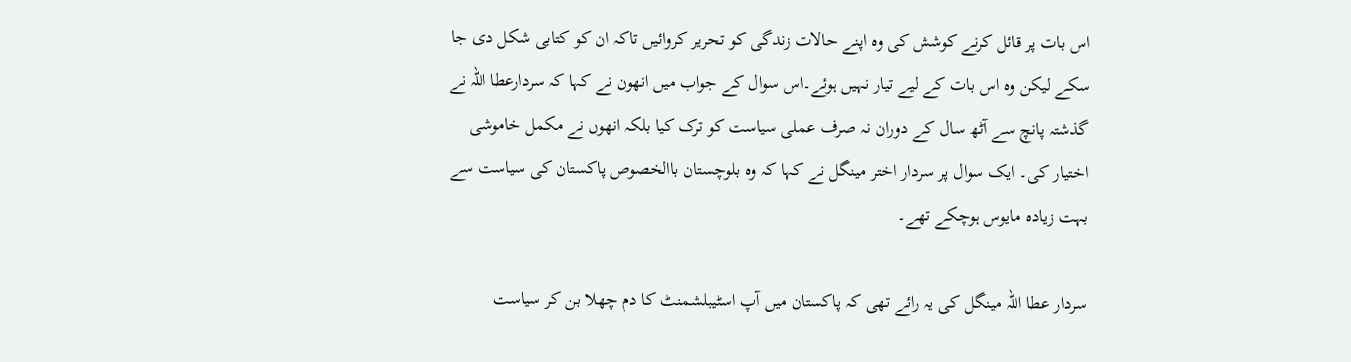اس بات پر قائل کرنے کوشش کی وہ اپنے حالات زندگی کو تحریر کروائیں تاکہ ان کو کتابی شکل دی جا سکے لیکن وہ اس بات کے لیے تیار نہیں ہوئے۔اس سوال کے جواب میں انھون نے کہا کہ سردارعطا اللہ نے گذشتہ پانچ سے آٹھ سال کے دوران نہ صرف عملی سیاست کو ترک کیا بلکہ انھوں نے مکمل خاموشی اختیار کی۔ ایک سوال پر سردار اختر مینگل نے کہا کہ وہ بلوچستان باالخصوص پاکستان کی سیاست سے بہت زیادہ مایوس ہوچکے تھے۔

سردار عطا اللہ مینگل کی یہ رائے تھی کہ پاکستان میں آپ اسٹیبلشمنٹ کا دم چھلا بن کر سیاست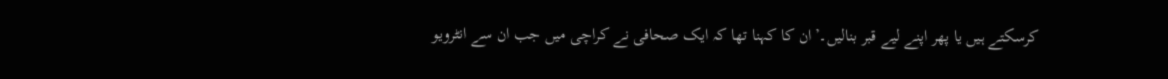کرسکتے ہیں یا پھر اپنے لیے قبر بنالیں۔’ان کا کہنا تھا کہ ایک صحافی نے کراچی میں جب ان سے انٹرویو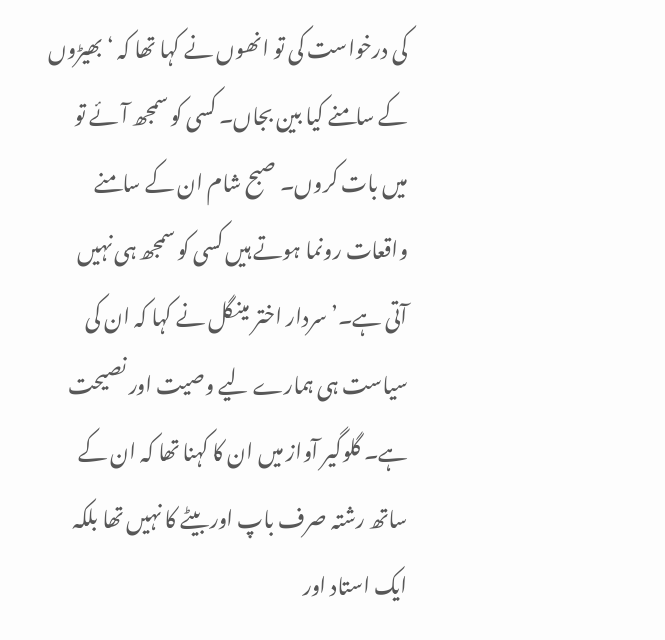کی درخواست کی تو انھوں نے کہا تھا کہ ‘بھیڑوں کے سامنے کیا بین بجاں۔ کسی کو سمجھ آئے تو میں بات کروں۔ صبح شام ان کے سامنے واقعات رونما ہوتے ہیں کسی کو سمجھ ہی نہیں آتی ہے۔’سردار اختر مینگل نے کہا کہ ان کی سیاست ہی ہمارے لیے وصیت اور نصیحت ہے۔ گلوگیر آواز میں ان کا کہنا تھا کہ ان کے ساتھ رشتہ صرف باپ اور بیٹے کا نہیں تھا بلکہ ایک استاد اور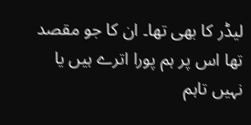لیڈر کا بھی تھا۔ ان کا جو مقصد تھا اس پر ہم پورا اترے ہیں یا نہیں تاہم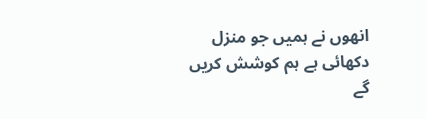انھوں نے ہمیں جو منزل دکھائی ہے ہم کوشش کریں گے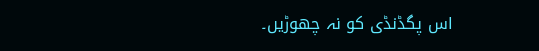اس پگڈنڈی کو نہ چھوڑیں۔